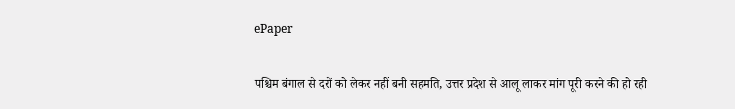ePaper

पश्चिम बंगाल से दरों को लेकर नहीं बनी सहमति, उत्तर प्रदेश से आलू लाकर मांग पूरी करने की हो रही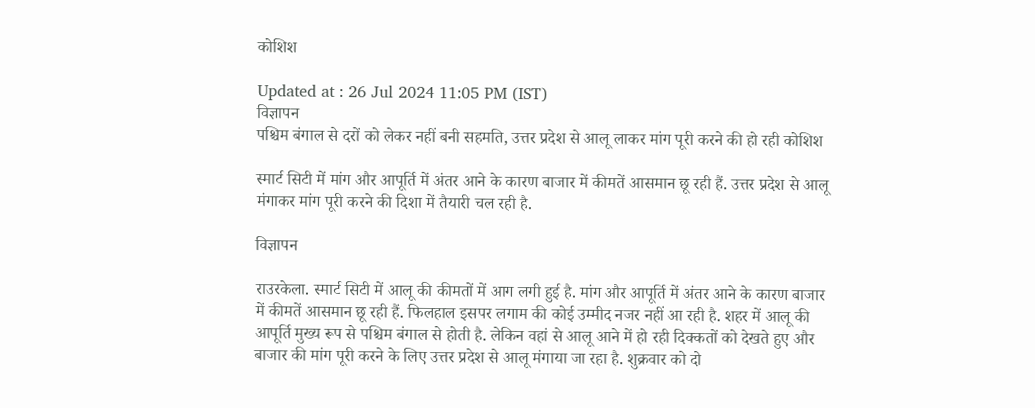कोशिश

Updated at : 26 Jul 2024 11:05 PM (IST)
विज्ञापन
पश्चिम बंगाल से दरों को लेकर नहीं बनी सहमति, उत्तर प्रदेश से आलू लाकर मांग पूरी करने की हो रही कोशिश

स्मार्ट सिटी में मांग और आपूर्ति में अंतर आने के कारण बाजार में कीमतें आसमान छू रही हैं. उत्तर प्रदेश से आलू मंगाकर मांग पूरी करने की दिशा में तैयारी चल रही है.

विज्ञापन

राउरकेला. स्मार्ट सिटी में आलू की कीमतों में आग लगी हुई है. मांग और आपूर्ति में अंतर आने के कारण बाजार में कीमतें आसमान छू रही हैं. फिलहाल इसपर लगाम की कोई उम्मीद नजर नहीं आ रही है. शहर में आलू की आपूर्ति मुख्य रूप से पश्चिम बंगाल से होती है. लेकिन वहां से आलू आने में हो रही दिक्कतों को देखते हुए और बाजार की मांग पूरी करने के लिए उत्तर प्रदेश से आलू मंगाया जा रहा है. शुक्रवार को दो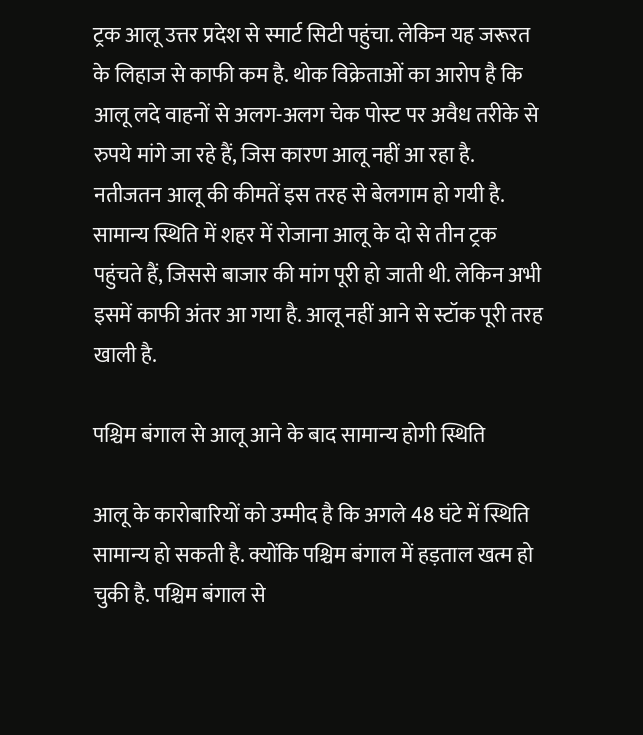ट्रक आलू उत्तर प्रदेश से स्मार्ट सिटी पहुंचा. लेकिन यह जरूरत के लिहाज से काफी कम है. थोक विक्रेताओं का आरोप है कि आलू लदे वाहनों से अलग-अलग चेक पोस्ट पर अवैध तरीके से रुपये मांगे जा रहे हैं, जिस कारण आलू नहीं आ रहा है. नतीजतन आलू की कीमतें इस तरह से बेलगाम हो गयी है. सामान्य स्थिति में शहर में रोजाना आलू के दो से तीन ट्रक पहुंचते हैं, जिससे बाजार की मांग पूरी हो जाती थी. लेकिन अभी इसमें काफी अंतर आ गया है. आलू नहीं आने से स्टॉक पूरी तरह खाली है.

पश्चिम बंगाल से आलू आने के बाद सामान्य होगी स्थिति

आलू के कारोबारियों को उम्मीद है कि अगले 48 घंटे में स्थिति सामान्य हो सकती है. क्योंकि पश्चिम बंगाल में हड़ताल खत्म हो चुकी है. पश्चिम बंगाल से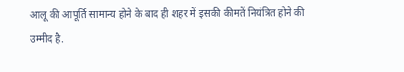आलू की आपूर्ति सामान्य होने के बाद ही शहर में इसकी कीमतें नियंत्रित होने की उम्मीद है.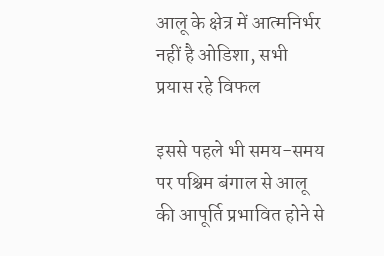आलू के क्षेत्र में आत्मनिर्भर नहीं है ओडिशा, सभी प्रयास रहे विफल

इससे पहले भी समय-समय पर पश्चिम बंगाल से आलू की आपूर्ति प्रभावित होने से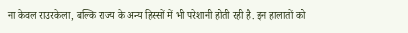ना केवल राउरकेला, बल्कि राज्य के अन्य हिस्सों में भी परेशानी होती रही है. इन हालातों को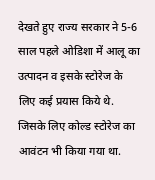देखते हुए राज्य सरकार ने 5-6 साल पहले ओडिशा में आलू का उत्पादन व इसके स्टोरेज के लिए कई प्रयास किये थे. जिसके लिए कोल्ड स्टोरेज का आवंटन भी किया गया था.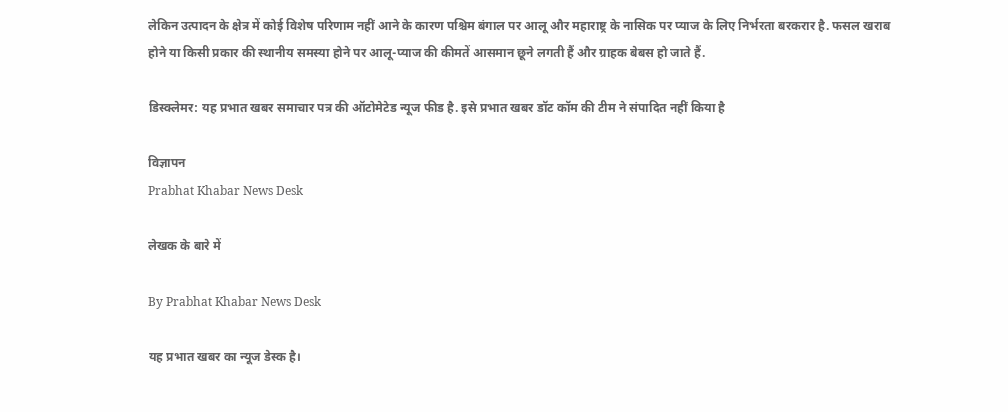लेकिन उत्पादन के क्षेत्र में कोई विशेष परिणाम नहीं आने के कारण पश्चिम बंगाल पर आलू और महाराष्ट्र के नासिक पर प्याज के लिए निर्भरता बरकरार है. फसल खराब होने या किसी प्रकार की स्थानीय समस्या होने पर आलू-प्याज की कीमतें आसमान छूने लगती हैं और ग्राहक बेबस हो जाते हैं.

डिस्क्लेमर: यह प्रभात खबर समाचार पत्र की ऑटोमेटेड न्यूज फीड है. इसे प्रभात खबर डॉट कॉम की टीम ने संपादित नहीं किया है

विज्ञापन
Prabhat Khabar News Desk

लेखक के बारे में

By Prabhat Khabar News Desk

यह प्रभात खबर का न्यूज डेस्क है।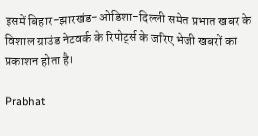इसमें बिहार-झारखंड-ओडिशा-दिल्‍ली समेत प्रभात खबर के विशाल ग्राउंड नेटवर्क के रिपोर्ट्स के जरिए भेजी खबरों का प्रकाशन होता है।

Prabhat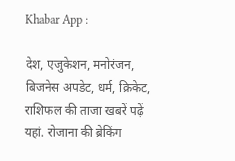Khabar App :

देश, एजुकेशन, मनोरंजन, बिजनेस अपडेट, धर्म, क्रिकेट, राशिफल की ताजा खबरें पढ़ें यहां. रोजाना की ब्रेकिंग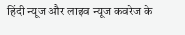हिंदी न्यूज और लाइव न्यूज कवरेज के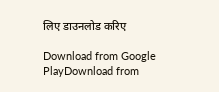लिए डाउनलोड करिए

Download from Google PlayDownload from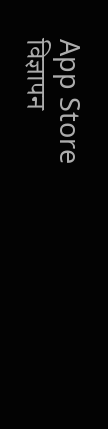App Store
विज्ञापन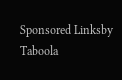Sponsored Linksby Taboola